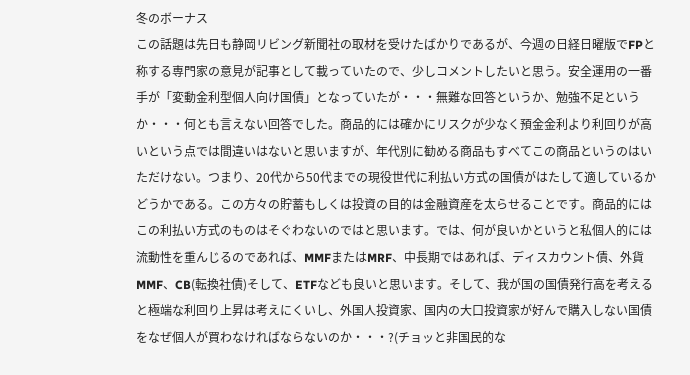冬のボーナス
この話題は先日も静岡リビング新聞社の取材を受けたばかりであるが、今週の日経日曜版でFPと称する専門家の意見が記事として載っていたので、少しコメントしたいと思う。安全運用の一番手が「変動金利型個人向け国債」となっていたが・・・無難な回答というか、勉強不足というか・・・何とも言えない回答でした。商品的には確かにリスクが少なく預金金利より利回りが高いという点では間違いはないと思いますが、年代別に勧める商品もすべてこの商品というのはいただけない。つまり、20代から50代までの現役世代に利払い方式の国債がはたして適しているかどうかである。この方々の貯蓄もしくは投資の目的は金融資産を太らせることです。商品的にはこの利払い方式のものはそぐわないのではと思います。では、何が良いかというと私個人的には流動性を重んじるのであれば、MMFまたはMRF、中長期ではあれば、ディスカウント債、外貨MMF、CB(転換社債)そして、ETFなども良いと思います。そして、我が国の国債発行高を考えると極端な利回り上昇は考えにくいし、外国人投資家、国内の大口投資家が好んで購入しない国債をなぜ個人が買わなければならないのか・・・?(チョッと非国民的な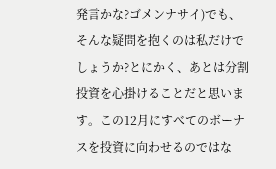発言かな?ゴメンナサイ)でも、そんな疑問を抱くのは私だけでしょうか?とにかく、あとは分割投資を心掛けることだと思います。この12月にすべてのボーナスを投資に向わせるのではな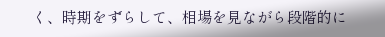く、時期をずらして、相場を見ながら段階的に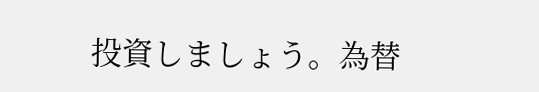投資しましょう。為替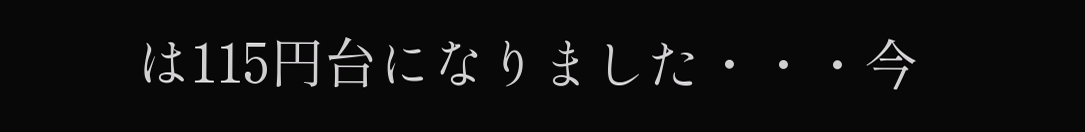は115円台になりました・・・今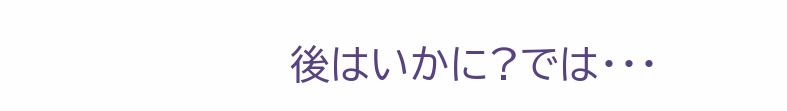後はいかに?では・・・